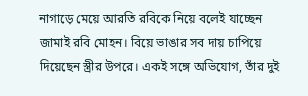নাগাড়ে মেয়ে আরতি রবিকে নিয়ে বলেই যাচ্ছেন জামাই রবি মোহন। বিয়ে ভাঙার সব দায় চাপিয়ে দিয়েছেন স্ত্রীর উপরে। একই সঙ্গে অভিযোগ, তাঁর দুই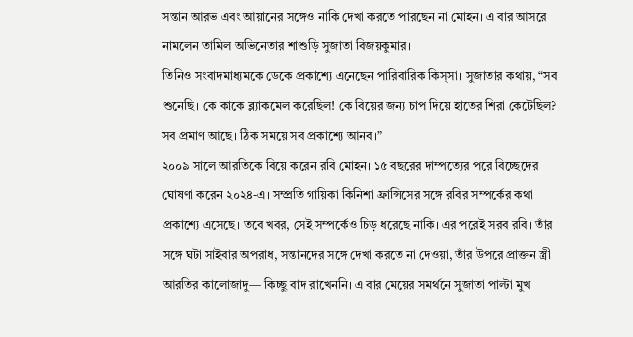সন্তান আরভ এবং আয়ানের সঙ্গেও নাকি দেখা করতে পারছেন না মোহন। এ বার আসরে নামলেন তামিল অভিনেতার শাশুড়ি সুজাতা বিজয়কুমার।
তিনিও সংবাদমাধ্যমকে ডেকে প্রকাশ্যে এনেছেন পারিবারিক কিস্সা। সুজাতার কথায়, “সব শুনেছি। কে কাকে ব্ল্যাকমেল করেছিল! কে বিয়ের জন্য চাপ দিয়ে হাতের শিরা কেটেছিল? সব প্রমাণ আছে। ঠিক সময়ে সব প্রকাশ্যে আনব।”
২০০৯ সালে আরতিকে বিয়ে করেন রবি মোহন। ১৫ বছরের দাম্পত্যের পরে বিচ্ছেদের ঘোষণা করেন ২০২৪-এ। সম্প্রতি গায়িকা কিনিশা ফ্রান্সিসের সঙ্গে রবির সম্পর্কের কথা প্রকাশ্যে এসেছে। তবে খবর, সেই সম্পর্কেও চিড় ধরেছে নাকি। এর পরেই সরব রবি। তাঁর সঙ্গে ঘটা সাইবার অপরাধ, সন্তানদের সঙ্গে দেখা করতে না দেওয়া, তাঁর উপরে প্রাক্তন স্ত্রী আরতির কালোজাদু— কিচ্ছু বাদ রাখেননি। এ বার মেয়ের সমর্থনে সুজাতা পাল্টা মুখ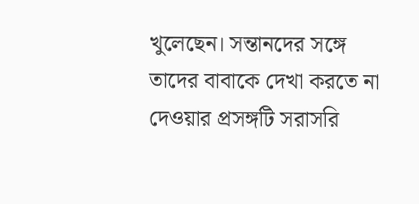খুলেছেন। সন্তানদের সঙ্গে তাদের বাবাকে দেখা করতে না দেওয়ার প্রসঙ্গটি সরাসরি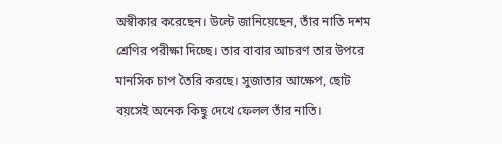অস্বীকার করেছেন। উল্টে জানিয়েছেন, তাঁর নাতি দশম শ্রেণির পরীক্ষা দিচ্ছে। তার বাবার আচরণ তার উপরে মানসিক চাপ তৈরি করছে। সুজাতার আক্ষেপ, ছোট বয়সেই অনেক কিছু দেখে ফেলল তাঁর নাতি।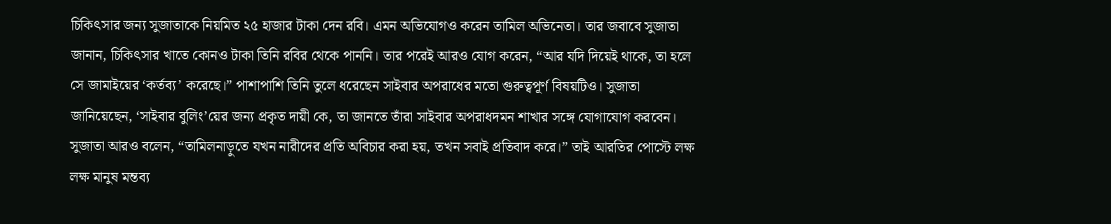চিকিৎসার জন্য সুজাতাকে নিয়মিত ২৫ হাজার টাকা দেন রবি। এমন অভিযোগও করেন তামিল অভিনেতা। তার জবাবে সুজাতা জানান, চিকিৎসার খাতে কোনও টাকা তিনি রবির থেকে পাননি। তার পরেই আরও যোগ করেন, “আর যদি দিয়েই থাকে, তা হলে সে জামাইয়ের ‘কর্তব্য’ করেছে।” পাশাপাশি তিনি তুলে ধরেছেন সাইবার অপরাধের মতো গুরুত্বপূর্ণ বিষয়টিও। সুজাতা জানিয়েছেন, ‘সাইবার বুলিং’য়ের জন্য প্রকৃত দায়ী কে, তা জানতে তাঁরা সাইবার অপরাধদমন শাখার সঙ্গে যোগাযোগ করবেন। সুজাতা আরও বলেন, “তামিলনাড়ুতে যখন নারীদের প্রতি অবিচার করা হয়, তখন সবাই প্রতিবাদ করে।” তাই আরতির পোস্টে লক্ষ লক্ষ মানুষ মন্তব্য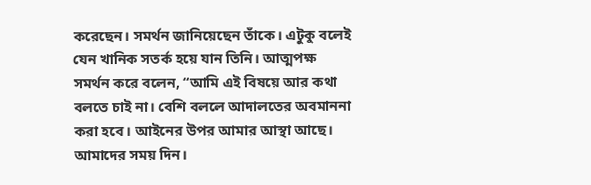করেছেন। সমর্থন জানিয়েছেন তাঁকে। এটুকু বলেই যেন খানিক সতর্ক হয়ে যান তিনি। আত্মপক্ষ সমর্থন করে বলেন, “আমি এই বিষয়ে আর কথা বলতে চাই না। বেশি বললে আদালতের অবমাননা করা হবে। আইনের উপর আমার আস্থা আছে। আমাদের সময় দিন।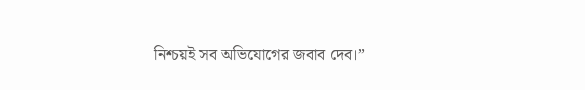নিশ্চয়ই সব অভিযোগের জবাব দেব।”